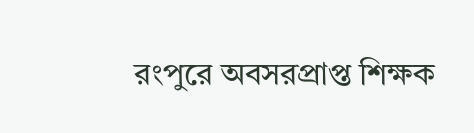রংপুরে অবসরপ্রাপ্ত শিক্ষক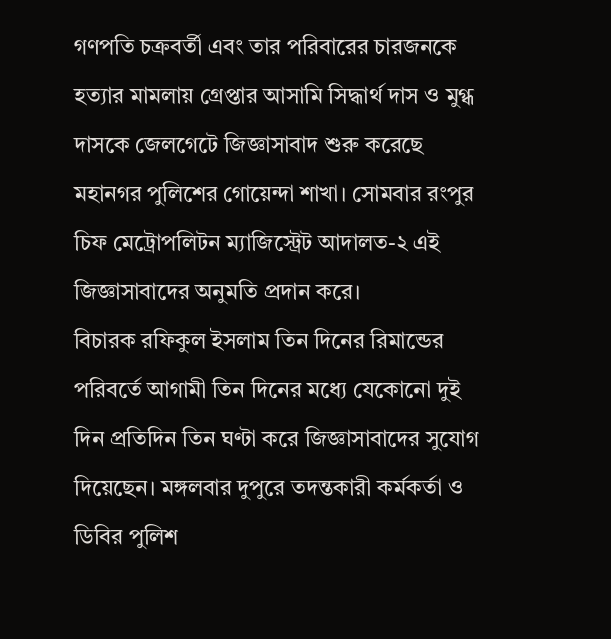গণপতি চক্রবর্তী এবং তার পরিবারের চারজনকে হত্যার মামলায় গ্রেপ্তার আসামি সিদ্ধার্থ দাস ও মুগ্ধ দাসকে জেলগেটে জিজ্ঞাসাবাদ শুরু করেছে মহানগর পুলিশের গোয়েন্দা শাখা। সোমবার রংপুর চিফ মেট্রোপলিটন ম্যাজিস্ট্রেট আদালত-২ এই জিজ্ঞাসাবাদের অনুমতি প্রদান করে।
বিচারক রফিকুল ইসলাম তিন দিনের রিমান্ডের পরিবর্তে আগামী তিন দিনের মধ্যে যেকোনো দুই দিন প্রতিদিন তিন ঘণ্টা করে জিজ্ঞাসাবাদের সুযোগ দিয়েছেন। মঙ্গলবার দুপুরে তদন্তকারী কর্মকর্তা ও ডিবির পুলিশ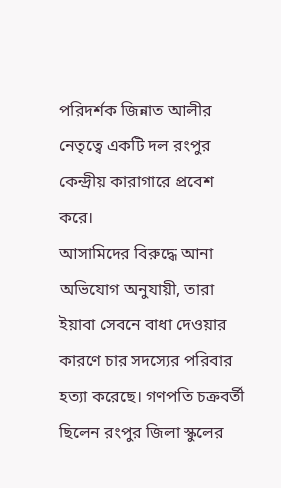পরিদর্শক জিন্নাত আলীর নেতৃত্বে একটি দল রংপুর কেন্দ্রীয় কারাগারে প্রবেশ করে।
আসামিদের বিরুদ্ধে আনা অভিযোগ অনুযায়ী, তারা ইয়াবা সেবনে বাধা দেওয়ার কারণে চার সদস্যের পরিবার হত্যা করেছে। গণপতি চক্রবর্তী ছিলেন রংপুর জিলা স্কুলের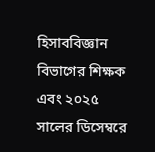হিসাববিজ্ঞান বিভাগের শিক্ষক এবং ২০২৫ সালের ডিসেম্বরে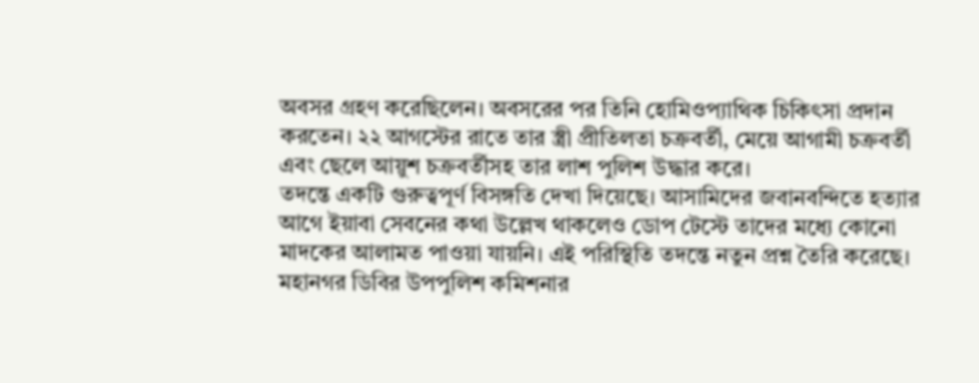অবসর গ্রহণ করেছিলেন। অবসরের পর তিনি হোমিওপ্যাথিক চিকিৎসা প্রদান করতেন। ২২ আগস্টের রাতে তার স্ত্রী প্রীতিলতা চক্রবর্তী, মেয়ে আগামী চক্রবর্তী এবং ছেলে আয়ুশ চক্রবর্তীসহ তার লাশ পুলিশ উদ্ধার করে।
তদন্তে একটি গুরুত্বপূর্ণ বিসঙ্গতি দেখা দিয়েছে। আসামিদের জবানবন্দিতে হত্যার আগে ইয়াবা সেবনের কথা উল্লেখ থাকলেও ডোপ টেস্টে তাদের মধ্যে কোনো মাদকের আলামত পাওয়া যায়নি। এই পরিস্থিতি তদন্তে নতুন প্রশ্ন তৈরি করেছে। মহানগর ডিবির উপপুলিশ কমিশনার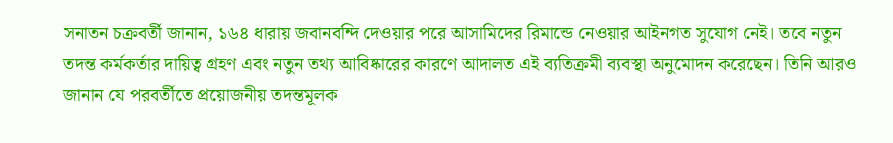সনাতন চক্রবর্তী জানান, ১৬৪ ধারায় জবানবন্দি দেওয়ার পরে আসামিদের রিমান্ডে নেওয়ার আইনগত সুযোগ নেই। তবে নতুন তদন্ত কর্মকর্তার দায়িত্ব গ্রহণ এবং নতুন তথ্য আবিষ্কারের কারণে আদালত এই ব্যতিক্রমী ব্যবস্থা অনুমোদন করেছেন। তিনি আরও জানান যে পরবর্তীতে প্রয়োজনীয় তদন্তমূলক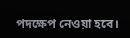পদক্ষেপ নেওয়া হবে।